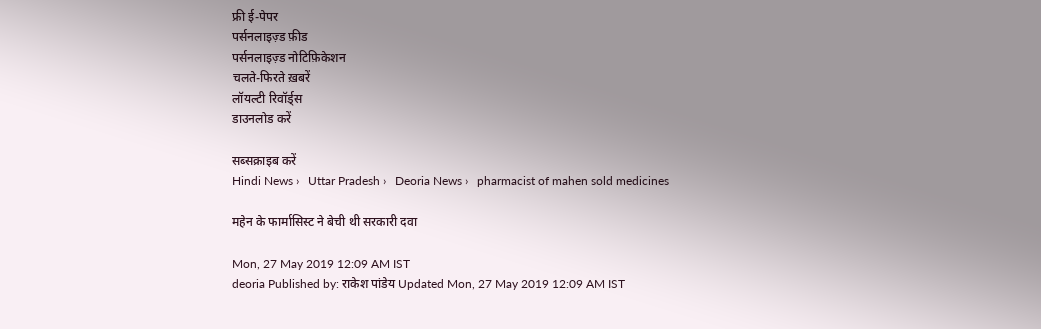फ्री ई-पेपर
पर्सनलाइज़्ड फ़ीड
पर्सनलाइज़्ड नोटिफ़िकेशन
चलते-फिरते ख़बरें
लॉयल्टी रिवॉर्ड्स
डाउनलोड करें

सब्सक्राइब करें
Hindi News ›   Uttar Pradesh ›   Deoria News ›   pharmacist of mahen sold medicines

महेन के फार्मासिस्ट ने बेची थी सरकारी दवा

Mon, 27 May 2019 12:09 AM IST
deoria Published by: राकेश पांडेय Updated Mon, 27 May 2019 12:09 AM IST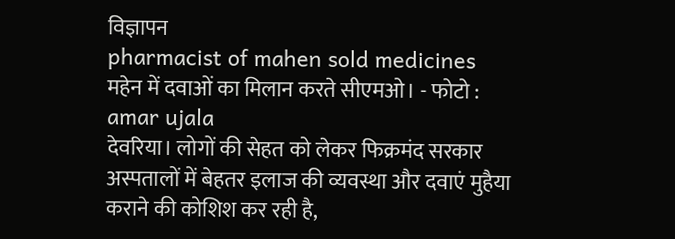विज्ञापन
pharmacist of mahen sold medicines
महेन में दवाओं का मिलान करते सीएमओ। - फोटो : amar ujala
देवरिया। लोगों की सेहत को लेकर फिक्रमंद सरकार अस्पतालों में बेहतर इलाज की व्यवस्था और दवाएं मुहैया कराने की कोशिश कर रही है,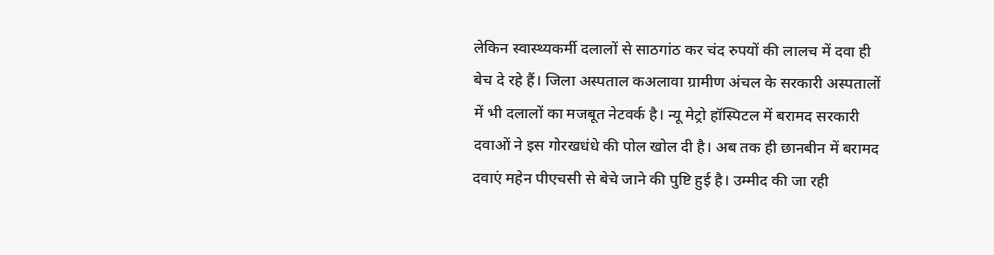लेकिन स्वास्थ्यकर्मी दलालों से साठगांठ कर चंद रुपयों की लालच में दवा ही बेच दे रहे हैं। जिला अस्पताल कअलावा ग्रामीण अंचल के सरकारी अस्पतालों में भी दलालों का मजबूत नेटवर्क है। न्यू मेट्रो हॉस्पिटल में बरामद सरकारी दवाओं ने इस गोरखधंधे की पोल खोल दी है। अब तक ही छानबीन में बरामद दवाएं महेन पीएचसी से बेचे जाने की पुष्टि हुई है। उम्मीद की जा रही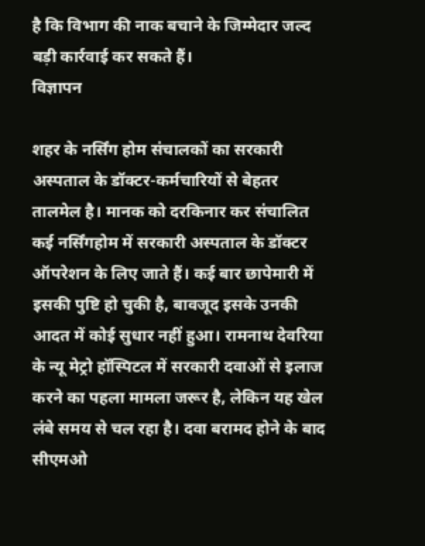है कि विभाग की नाक बचाने के जिम्मेदार जल्द बड़ी कार्रवाई कर सकते हैं।
विज्ञापन

शहर के नर्सिंग होम संचालकों का सरकारी अस्पताल के डॉक्टर-कर्मचारियों से बेहतर तालमेल है। मानक को दरकिनार कर संचालित कई नर्सिंगहोम में सरकारी अस्पताल के डॉक्टर ऑपरेशन के लिए जाते हैं। कई बार छापेमारी में इसकी पुष्टि हो चुकी है, बावजूद इसके उनकी आदत में कोई सुधार नहीं हुआ। रामनाथ देवरिया के न्यू मेट्रो हॉस्पिटल में सरकारी दवाओं से इलाज करने का पहला मामला जरूर है, लेकिन यह खेल लंबे समय से चल रहा है। दवा बरामद होने के बाद सीएमओ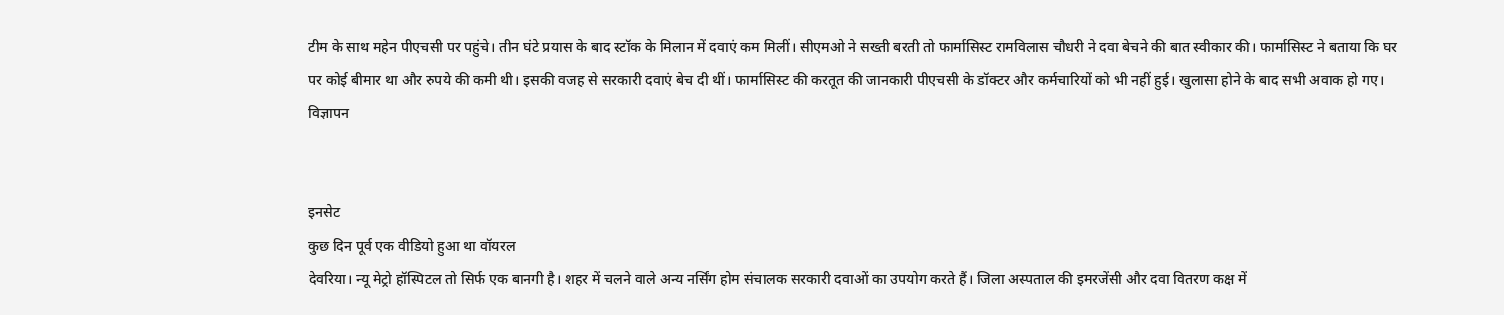टीम के साथ महेन पीएचसी पर पहुंचे। तीन घंटे प्रयास के बाद स्टॉक के मिलान में दवाएं कम मिलीं। सीएमओ ने सख्ती बरती तो फार्मासिस्ट रामविलास चौधरी ने दवा बेचने की बात स्वीकार की। फार्मासिस्ट ने बताया कि घर पर कोई बीमार था और रुपये की कमी थी। इसकी वजह से सरकारी दवाएं बेच दी थीं। फार्मासिस्ट की करतूत की जानकारी पीएचसी के डॉक्टर और कर्मचारियों को भी नहीं हुई। खुलासा होने के बाद सभी अवाक हो गए।
विज्ञापन


इनसेट
कुछ दिन पूर्व एक वीडियो हुआ था वॉयरल
देवरिया। न्यू मेट्रो हॉस्पिटल तो सिर्फ एक बानगी है। शहर में चलने वाले अन्य नर्सिंग होम संचालक सरकारी दवाओं का उपयोग करते हैं। जिला अस्पताल की इमरजेंसी और दवा वितरण कक्ष में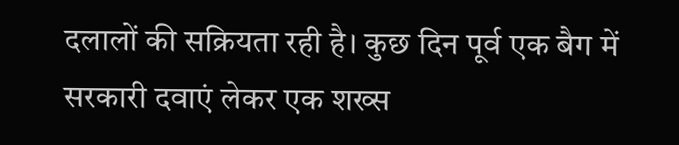दलालों की सक्रियता रही है। कुछ दिन पूर्व एक बैग में सरकारी दवाएं लेकर एक शख्स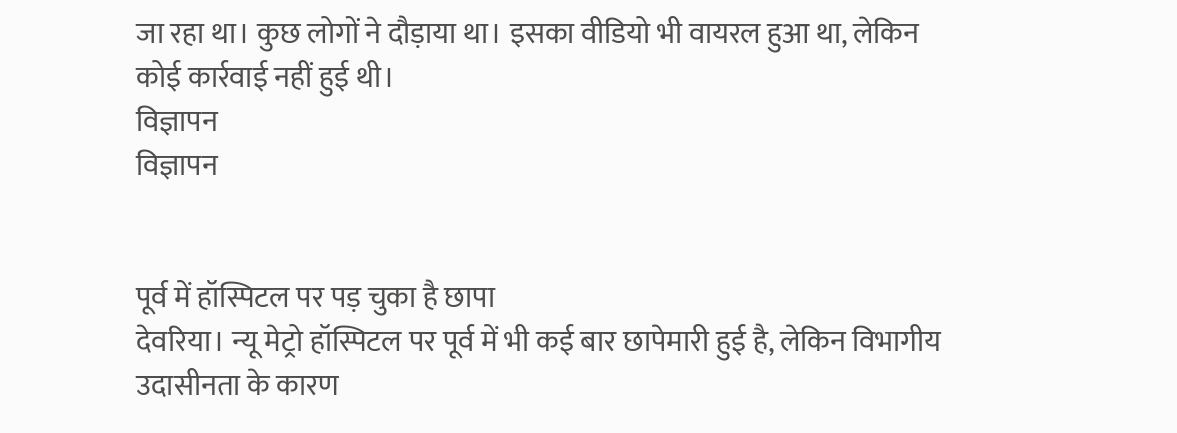जा रहा था। कुछ लोगों ने दौड़ाया था। इसका वीडियो भी वायरल हुआ था, लेकिन कोई कार्रवाई नहीं हुई थी।
विज्ञापन
विज्ञापन


पूर्व में हॉस्पिटल पर पड़ चुका है छापा
देवरिया। न्यू मेट्रो हॉस्पिटल पर पूर्व में भी कई बार छापेमारी हुई है, लेकिन विभागीय उदासीनता के कारण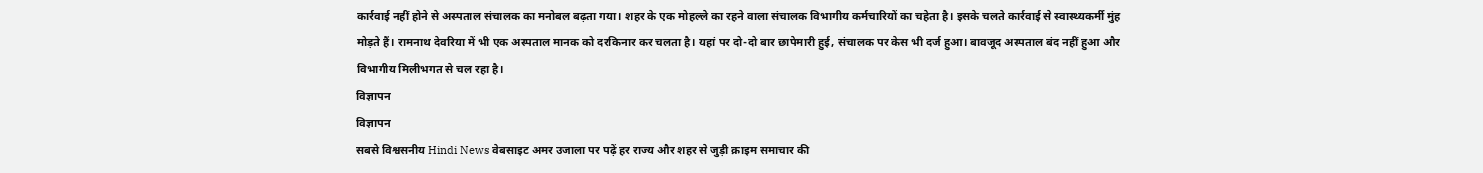कार्रवाई नहीं होने से अस्पताल संचालक का मनोबल बढ़ता गया। शहर के एक मोहल्ले का रहने वाला संचालक विभागीय कर्मचारियों का चहेता है। इसके चलते कार्रवाई से स्वास्थ्यकर्मी मुंह मोड़ते हैं। रामनाथ देवरिया में भी एक अस्पताल मानक को दरकिनार कर चलता है। यहां पर दो-दो बार छापेमारी हुई, संचालक पर केस भी दर्ज हुआ। बावजूद अस्पताल बंद नहीं हुआ और विभागीय मिलीभगत से चल रहा है।
विज्ञापन
विज्ञापन
सबसे विश्वसनीय Hindi News वेबसाइट अमर उजाला पर पढ़ें हर राज्य और शहर से जुड़ी क्राइम समाचार की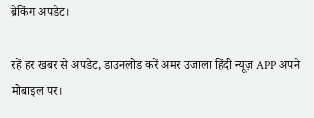ब्रेकिंग अपडेट।

रहें हर खबर से अपडेट, डाउनलोड करें अमर उजाला हिंदी न्यूज़ APP अपने मोबाइल पर।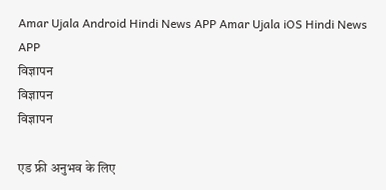Amar Ujala Android Hindi News APP Amar Ujala iOS Hindi News APP
विज्ञापन
विज्ञापन
विज्ञापन

एड फ्री अनुभव के लिए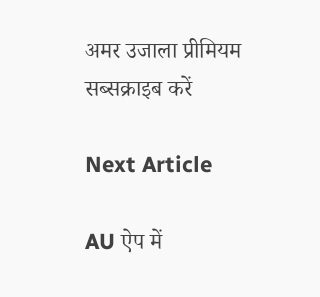अमर उजाला प्रीमियम सब्सक्राइब करें

Next Article

AU ऐप में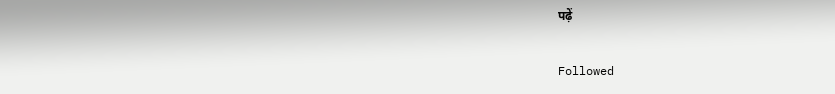पढ़ें

Followed